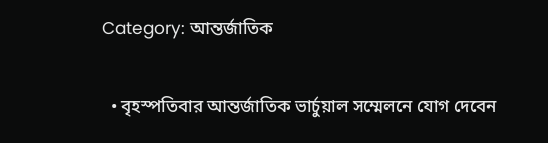Category: আন্তর্জাতিক

  • বৃহস্পতিবার আন্তর্জাতিক ভার্চুয়াল সম্মেলনে যোগ দেবেন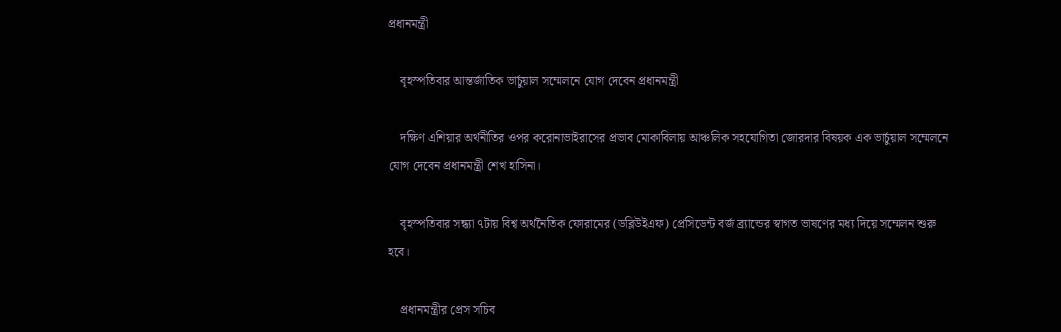প্রধানমন্ত্রী

    বৃহস্পতিবার আন্তর্জাতিক ভার্চুয়াল সম্মেলনে যোগ দেবেন প্রধানমন্ত্রী

    দক্ষিণ এশিয়ার অর্থনীতির ওপর করোনাভাইরাসের প্রভাব মোকাবিলায় আঞ্চলিক সহযোগিতা জোরদার বিষয়ক এক ভার্চুয়াল সম্মেলনে যোগ দেবেন প্রধানমন্ত্রী শেখ হাসিনা।

    বৃহস্পতিবার সন্ধ্যা ৭টায় বিশ্ব অর্থনৈতিক ফোরামের (ডব্লিউইএফ) প্রেসিডেন্ট বর্জ ব্র্যান্ডের স্বাগত ভাষণের মধ্য দিয়ে সম্মেলন শুরু হবে।

    প্রধানমন্ত্রীর প্রেস সচিব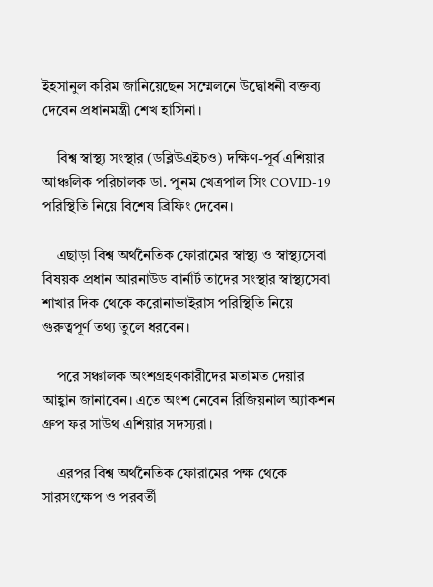ইহসানুল করিম জানিয়েছেন সম্মেলনে উদ্বোধনী বক্তব্য দেবেন প্রধানমন্ত্রী শেখ হাসিনা।

    বিশ্ব স্বাস্থ্য সংস্থার (ডব্লিউএইচও) দক্ষিণ-পূর্ব এশিয়ার আঞ্চলিক পরিচালক ডা. পুনম খেত্রপাল সিং COVID-19 পরিস্থিতি নিয়ে বিশেষ ব্রিফিং দেবেন।

    এছাড়া বিশ্ব অর্থনৈতিক ফোরামের স্বাস্থ্য ও স্বাস্থ্যসেবা বিষয়ক প্রধান আরনাউড বার্নার্ট তাদের সংস্থার স্বাস্থ্যসেবা শাখার দিক থেকে করোনাভাইরাস পরিস্থিতি নিয়ে গুরুত্বপূর্ণ তথ্য তুলে ধরবেন।

    পরে সঞ্চালক অংশগ্রহণকারীদের মতামত দেয়ার আহ্বান জানাবেন। এতে অংশ নেবেন রিজিয়নাল অ্যাকশন গ্রুপ ফর সাউথ এশিয়ার সদস্যরা।

    এরপর বিশ্ব অর্থনৈতিক ফোরামের পক্ষ থেকে সারসংক্ষেপ ও পরবর্তী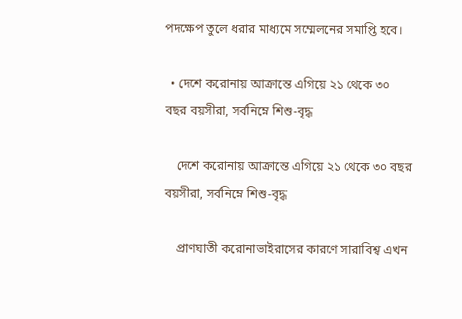পদক্ষেপ তুলে ধরার মাধ্যমে সম্মেলনের সমাপ্তি হবে।

  • দেশে করোনায় আক্রান্তে এগিয়ে ২১ থেকে ৩০ বছর বয়সীরা, সর্বনিম্নে শিশু-বৃদ্ধ

    দেশে করোনায় আক্রান্তে এগিয়ে ২১ থেকে ৩০ বছর বয়সীরা, সর্বনিম্নে শিশু-বৃদ্ধ

    প্রাণঘাতী করোনাভাইরাসের কারণে সারাবিশ্ব এখন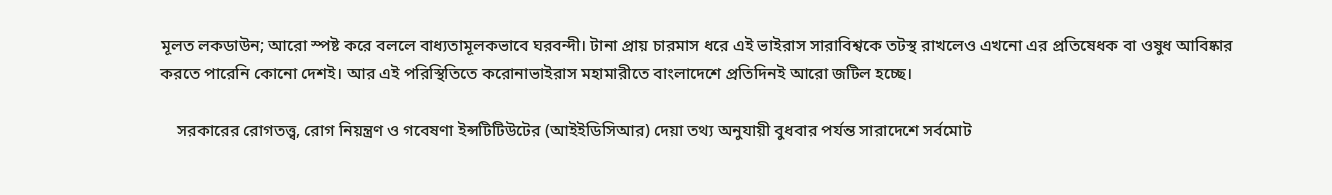মূলত লকডাউন; আরো স্পষ্ট করে বললে বাধ্যতামূলকভাবে ঘরবন্দী। টানা প্রায় চারমাস ধরে এই ভাইরাস সারাবিশ্বকে তটস্থ রাখলেও এখনো এর প্রতিষেধক বা ওষুধ আবিষ্কার করতে পারেনি কোনো দেশই। আর এই পরিস্থিতিতে করোনাভাইরাস মহামারীতে বাংলাদেশে প্রতিদিনই আরো জটিল হচ্ছে।

    সরকারের রোগতত্ত্ব, রোগ নিয়ন্ত্রণ ও গবেষণা ইন্সটিটিউটের (আইইডিসিআর) দেয়া তথ্য অনুযায়ী বুধবার পর্যন্ত সারাদেশে সর্বমোট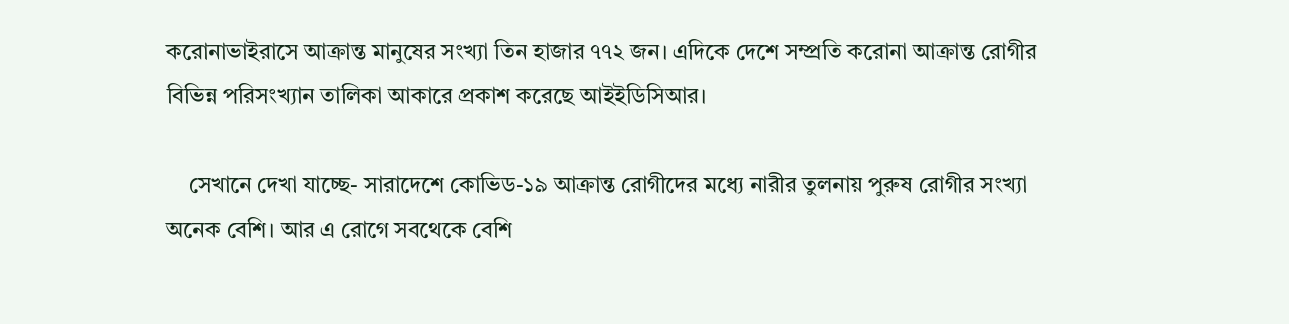করোনাভাইরাসে আক্রান্ত মানুষের সংখ্যা তিন হাজার ৭৭২ জন। এদিকে দেশে সম্প্রতি করোনা আক্রান্ত রোগীর বিভিন্ন পরিসংখ্যান তালিকা আকারে প্রকাশ করেছে আইইডিসিআর।

    সেখানে দেখা যাচ্ছে- সারাদেশে কোভিড-১৯ আক্রান্ত রোগীদের মধ্যে নারীর তুলনায় পুরুষ রোগীর সংখ্যা অনেক বেশি। আর এ রোগে সবথেকে বেশি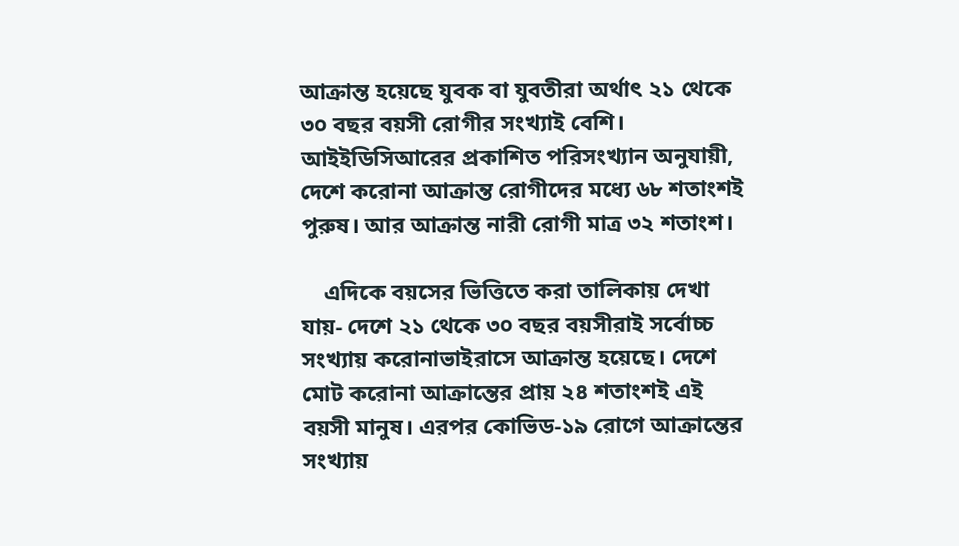আক্রান্ত হয়েছে যুবক বা যুবতীরা অর্থাৎ ২১ থেকে ৩০ বছর বয়সী রোগীর সংখ্যাই বেশি। আইইডিসিআরের প্রকাশিত পরিসংখ্যান অনুযায়ী, দেশে করোনা আক্রান্ত রোগীদের মধ্যে ৬৮ শতাংশই পুরুষ। আর আক্রান্ত নারী রোগী মাত্র ৩২ শতাংশ।

    এদিকে বয়সের ভিত্তিতে করা তালিকায় দেখা যায়- দেশে ২১ থেকে ৩০ বছর বয়সীরাই সর্বোচ্চ সংখ্যায় করোনাভাইরাসে আক্রান্ত হয়েছে। দেশে মোট করোনা আক্রান্তের প্রায় ২৪ শতাংশই এই বয়সী মানুষ। এরপর কোভিড-১৯ রোগে আক্রান্তের সংখ্যায়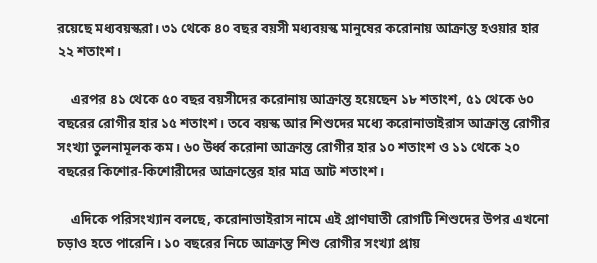রয়েছে মধ্যবয়স্করা। ৩১ থেকে ৪০ বছর বয়সী মধ্যবয়স্ক মানুষের করোনায় আক্রান্ত হওয়ার হার ২২ শতাংশ।

    এরপর ৪১ থেকে ৫০ বছর বয়সীদের করোনায় আক্রান্ত হয়েছেন ১৮ শতাংশ, ৫১ থেকে ৬০ বছরের রোগীর হার ১৫ শতাংশ। তবে বয়স্ক আর শিশুদের মধ্যে করোনাভাইরাস আক্রান্ত রোগীর সংখ্যা তুলনামূলক কম। ৬০ উর্ধ্ব করোনা আক্রান্ত রোগীর হার ১০ শতাংশ ও ১১ থেকে ২০ বছরের কিশোর-কিশোরীদের আক্রান্তের হার মাত্র আট শতাংশ।

    এদিকে পরিসংখ্যান বলছে, করোনাভাইরাস নামে এই প্রাণঘাতী রোগটি শিশুদের উপর এখনো চড়াও হতে পারেনি। ১০ বছরের নিচে আক্রান্ত শিশু রোগীর সংখ্যা প্রায়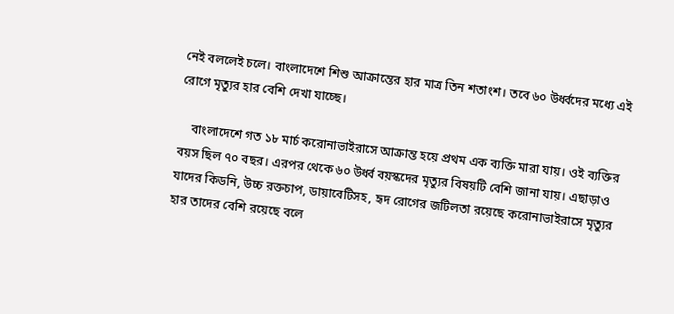নেই বললেই চলে। বাংলাদেশে শিশু আক্রান্তের হার মাত্র তিন শতাংশ। তবে ৬০ উর্ধ্বদের মধ্যে এই রোগে মৃত্যুর হার বেশি দেখা যাচ্ছে।

    বাংলাদেশে গত ১৮ মার্চ করোনাভাইরাসে আক্রান্ত হয়ে প্রথম এক ব্যক্তি মারা যায়। ওই ব্যক্তির বয়স ছিল ৭০ বছর। এরপর থেকে ৬০ উর্ধ্ব বয়স্কদের মৃত্যুর বিষয়টি বেশি জানা যায়। এছাড়াও যাদের কিডনি, উচ্চ রক্তচাপ, ডায়াবেটিসহ, হৃদ রোগের জটিলতা রয়েছে করোনাভাইরাসে মৃত্যুর হার তাদের বেশি রয়েছে বলে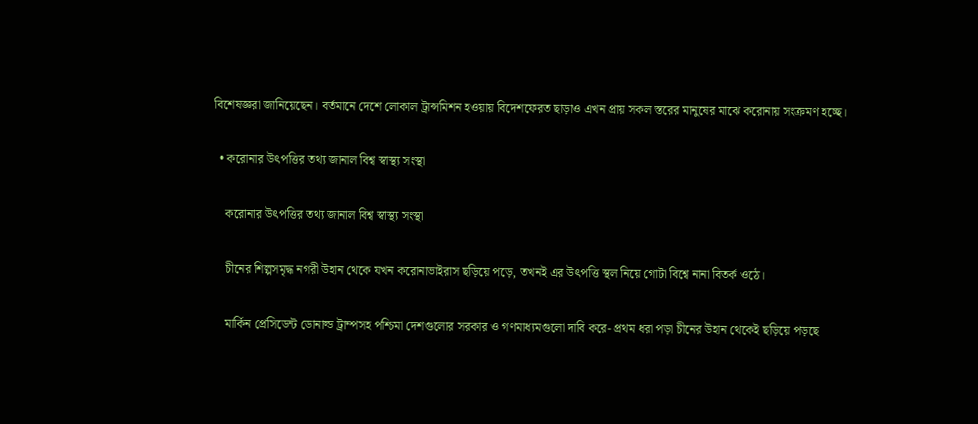বিশেষজ্ঞরা জানিয়েছেন। বর্তমানে দেশে লোকাল ট্রান্সমিশন হওয়ায় বিদেশফেরত ছাড়াও এখন প্রায় সকল স্তরের মানুষের মাঝে করোনায় সংক্রমণ হচ্ছে।

  • করোনার উৎপত্তির তথ্য জানাল বিশ্ব স্বাস্থ্য সংস্থা

    করোনার উৎপত্তির তথ্য জানাল বিশ্ব স্বাস্থ্য সংস্থা

    চীনের শিল্পসমৃদ্ধ নগরী উহান থেকে যখন করোনাভাইরাস ছড়িয়ে পড়ে, তখনই এর উৎপত্তি স্থল নিয়ে গোটা বিশ্বে নানা বিতর্ক ওঠে।

    মার্কিন প্রেসিডেন্ট ডোনাল্ড ট্রাম্পসহ পশ্চিমা দেশগুলোর সরকার ও গণমাধ্যমগুলো দাবি করে- প্রথম ধরা পড়া চীনের উহান থেকেই ছড়িয়ে পড়ছে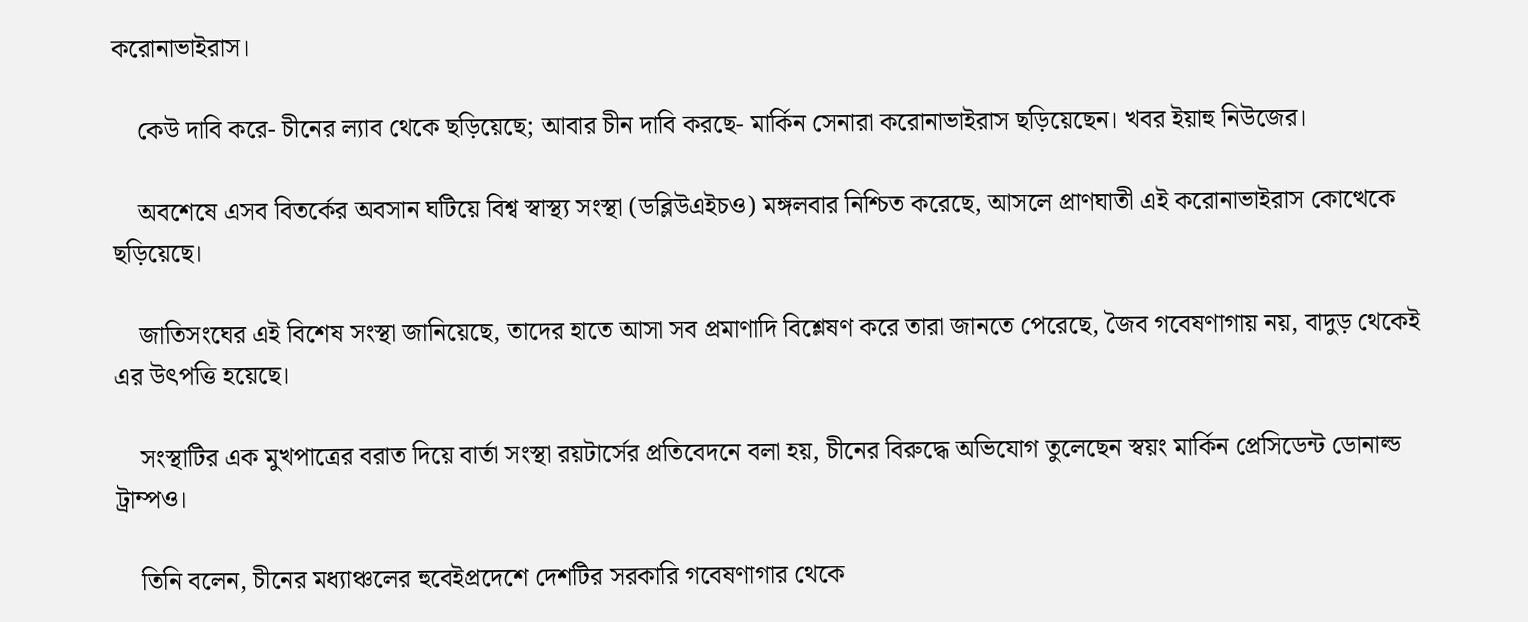করোনাভাইরাস।

    কেউ দাবি করে- চীনের ল্যাব থেকে ছড়িয়েছে; আবার চীন দাবি করছে- মার্কিন সেনারা করোনাভাইরাস ছড়িয়েছেন। খবর ইয়াহু নিউজের।

    অবশেষে এসব বিতর্কের অবসান ঘটিয়ে বিশ্ব স্বাস্থ্য সংস্থা (ডব্লিউএইচও) মঙ্গলবার নিশ্চিত করেছে, আসলে প্রাণঘাতী এই করোনাভাইরাস কোত্থেকে ছড়িয়েছে।

    জাতিসংঘের এই বিশেষ সংস্থা জানিয়েছে, তাদের হাতে আসা সব প্রমাণাদি বিশ্লেষণ করে তারা জানতে পেরেছে, জৈব গবেষণাগায় নয়, বাদুড় থেকেই এর উৎপত্তি হয়েছে।

    সংস্থাটির এক মুখপাত্রের বরাত দিয়ে বার্তা সংস্থা রয়টার্সের প্রতিবেদনে বলা হয়, চীনের বিরুদ্ধে অভিযোগ তুলেছেন স্বয়ং মার্কিন প্রেসিডেন্ট ডোনাল্ড ট্রাম্পও।

    তিনি বলেন, চীনের মধ্যাঞ্চলের হুবেইপ্রদেশে দেশটির সরকারি গবেষণাগার থেকে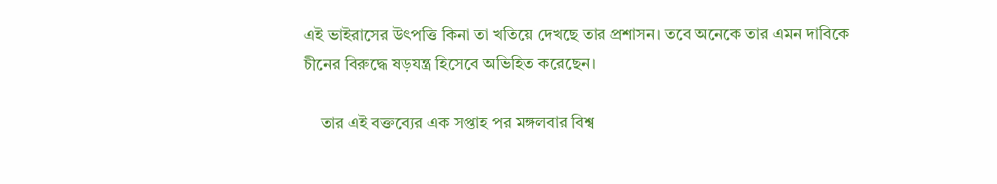এই ভাইরাসের উৎপত্তি কিনা তা খতিয়ে দেখছে তার প্রশাসন। তবে অনেকে তার এমন দাবিকে চীনের বিরুদ্ধে ষড়যন্ত্র হিসেবে অভিহিত করেছেন।

    তার এই বক্তব্যের এক সপ্তাহ পর মঙ্গলবার বিশ্ব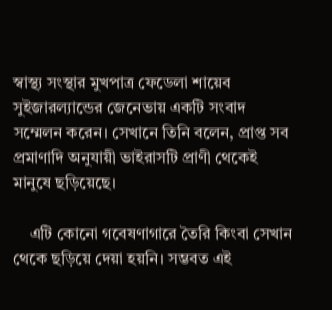স্বাস্থ্য সংস্থার মুখপাত্র ফেডেলা শায়েব সুইজারল্যান্ডের জেনেভায় একটি সংবাদ সম্মেলন করেন। সেখানে তিনি বলেন, প্রাপ্ত সব প্রমাণাদি অনুযায়ী ভাইরাসটি প্রাণী থেকেই মানুষে ছড়িয়েছে।

    এটি কোনো গবেষণাগারে তৈরি কিংবা সেখান থেকে ছড়িয়ে দেয়া হয়নি। সম্ভবত এই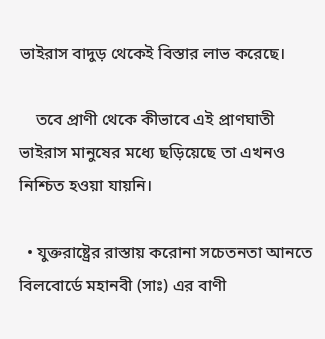ভাইরাস বাদুড় থেকেই বিস্তার লাভ করেছে।

    তবে প্রাণী থেকে কীভাবে এই প্রাণঘাতী ভাইরাস মানুষের মধ্যে ছড়িয়েছে তা এখনও নিশ্চিত হওয়া যায়নি।

  • যুক্তরাষ্ট্রের রাস্তায় করোনা সচেতনতা আনতে বিলবোর্ডে মহানবী (সাঃ) এর বাণী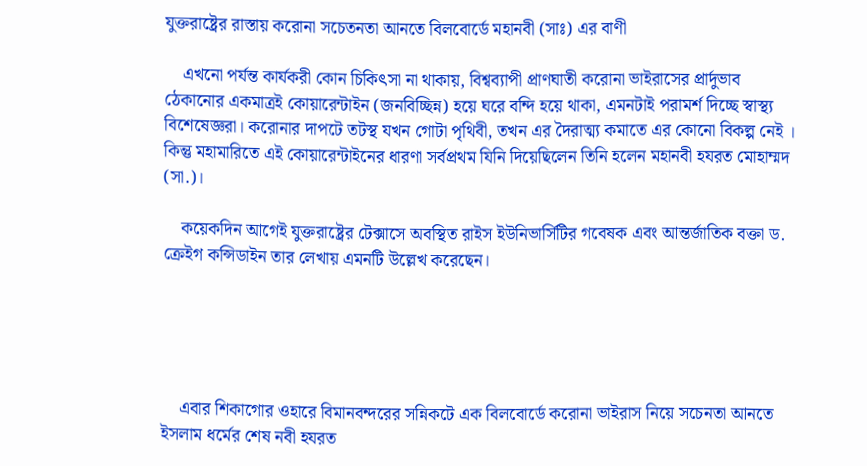যুক্তরাষ্ট্রের রাস্তায় করোনা সচেতনতা আনতে বিলবোর্ডে মহানবী (সাঃ) এর বাণী

    এখনো পর্যন্ত কার্যকরী কোন চিকিৎসা না থাকায়, বিশ্বব্যাপী প্রাণঘাতী করোনা ভাইরাসের প্রার্দুভাব ঠেকানোর একমাত্রই কোয়ারেন্টাইন (জনবিচ্ছিন্ন) হয়ে ঘরে বন্দি হয়ে থাকা, এমনটাই পরামর্শ দিচ্ছে স্বাস্থ্য বিশেষেজ্ঞরা। করোনার দাপটে তটস্থ যখন গোটা পৃথিবী, তখন এর দৈরাত্ম্য কমাতে এর কোনো বিকল্প নেই । কিন্তু মহামারিতে এই কোয়ারেন্টাইনের ধারণা সর্বপ্রথম যিনি দিয়েছিলেন তিনি হলেন মহানবী হযরত মোহাম্মদ (সা.)।

    কয়েকদিন আগেই যুক্তরাষ্ট্রের টেক্সাসে অবস্থিত রাইস ইউনিভার্সিটির গবেষক এবং আন্তর্জাতিক বক্তা ড. ক্রেইগ কন্সিডাইন তার লেখায় এমনটি উল্লেখ করেছেন।





    এবার শিকাগোর ওহারে বিমানবন্দরের সন্নিকটে এক বিলবোর্ডে করোনা ভাইরাস নিয়ে সচেনতা আনতে ইসলাম ধর্মের শেষ নবী হযরত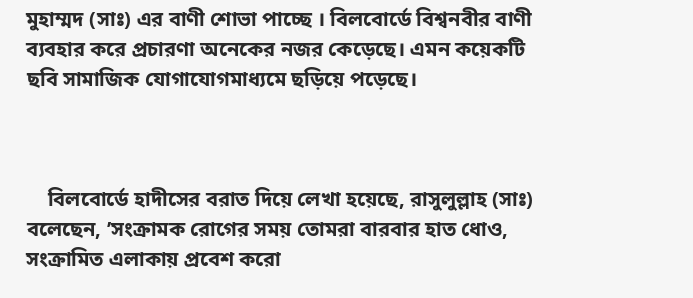মুহাম্মদ (সাঃ) এর বাণী শোভা পাচ্ছে । বিলবোর্ডে বিশ্বনবীর বাণী ব্যবহার করে প্রচারণা অনেকের নজর কেড়েছে। এমন কয়েকটি ছবি সামাজিক যোগাযোগমাধ্যমে ছড়িয়ে পড়েছে।



    বিলবোর্ডে হাদীসের বরাত দিয়ে লেখা হয়েছে, রাসুলুল্লাহ (সাঃ) বলেছেন, ’সংক্রামক রোগের সময় তোমরা বারবার হাত ধোও, সংক্রামিত এলাকায় প্রবেশ করো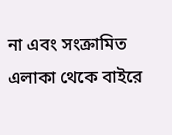না এবং সংক্রামিত এলাকা থেকে বাইরে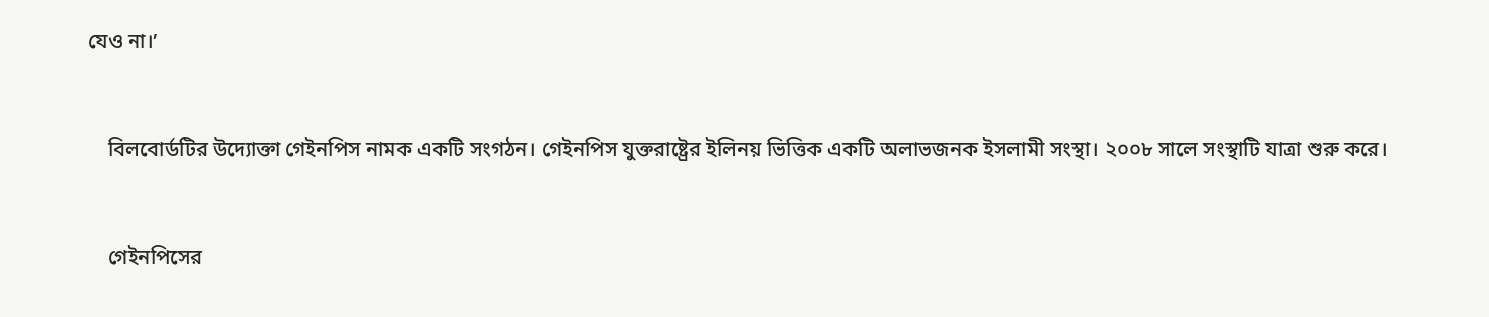যেও না।’



    বিলবোর্ডটির উদ্যোক্তা গেইনপিস নামক একটি সংগঠন। গেইনপিস যুক্তরাষ্ট্রের ইলিনয় ভিত্তিক একটি অলাভজনক ইসলামী সংস্থা। ২০০৮ সালে সংস্থাটি যাত্রা শুরু করে।



    গেইনপিসের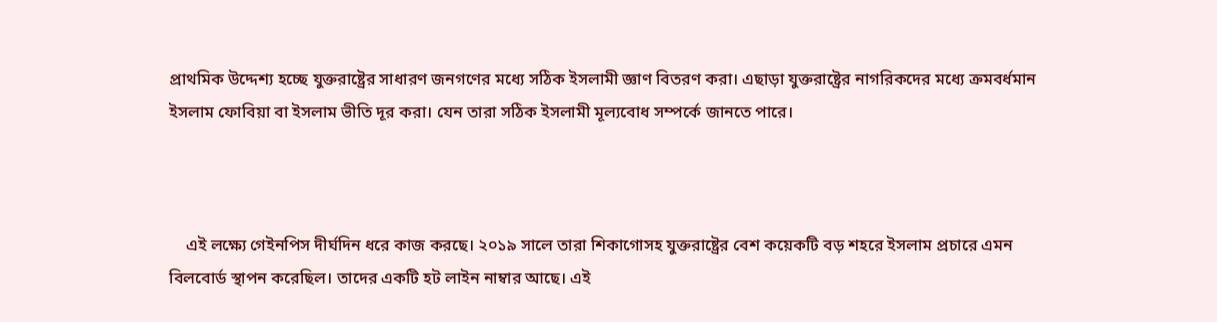প্রাথমিক উদ্দেশ্য হচ্ছে যুক্তরাষ্ট্রের সাধারণ জনগণের মধ্যে সঠিক ইসলামী জ্ঞাণ বিতরণ করা। এছাড়া যুক্তরাষ্ট্রের নাগরিকদের মধ্যে ক্রমবর্ধমান ইসলাম ফোবিয়া বা ইসলাম ভীতি দূর করা। যেন তারা সঠিক ইসলামী মূল্যবোধ সম্পর্কে জানতে পারে।



    এই লক্ষ্যে গেইনপিস দীর্ঘদিন ধরে কাজ করছে। ২০১৯ সালে তারা শিকাগোসহ যুক্তরাষ্ট্রের বেশ কয়েকটি বড় শহরে ইসলাম প্রচারে এমন বিলবোর্ড স্থাপন করেছিল। তাদের একটি হট লাইন নাম্বার আছে। এই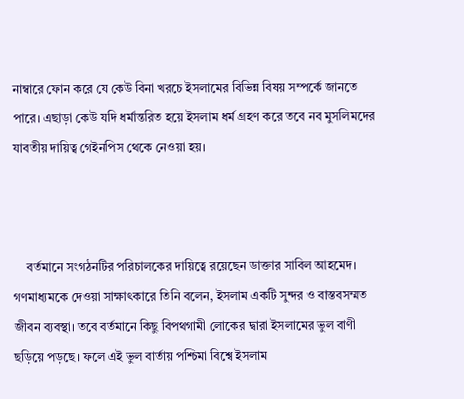নাম্বারে ফোন করে যে কেউ বিনা খরচে ইসলামের বিভিন্ন বিষয় সম্পর্কে জানতে পারে। এছাড়া কেউ যদি ধর্মান্তরিত হয়ে ইসলাম ধর্ম গ্রহণ করে তবে নব মুসলিমদের যাবতীয় দায়িত্ব গেইনপিস থেকে নেওয়া হয়।



    বর্তমানে সংগঠনটির পরিচালকের দায়িত্বে রয়েছেন ডাক্তার সাবিল আহমেদ। গণমাধ্যমকে দেওয়া সাক্ষাৎকারে তিনি বলেন, ইসলাম একটি সুন্দর ও বাস্তবসম্মত জীবন ব্যবস্থা। তবে বর্তমানে কিছু বিপথগামী লোকের দ্বারা ইসলামের ভুল বাণী ছড়িয়ে পড়ছে। ফলে এই ভুল বার্তায় পশ্চিমা বিশ্বে ইসলাম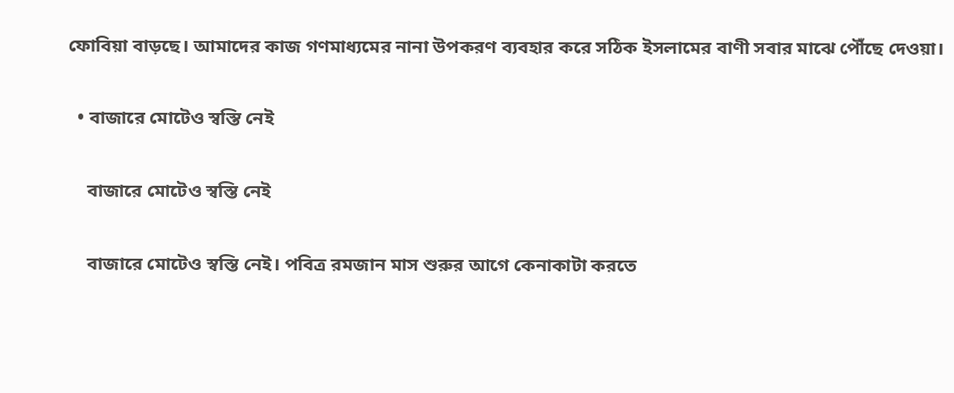ফোবিয়া বাড়ছে। আমাদের কাজ গণমাধ্যমের নানা উপকরণ ব্যবহার করে সঠিক ইসলামের বাণী সবার মাঝে পৌঁছে দেওয়া।

  • বাজারে মোটেও স্বস্তি নেই

    বাজারে মোটেও স্বস্তি নেই

    বাজারে মোটেও স্বস্তি নেই। পবিত্র রমজান মাস শুরুর আগে কেনাকাটা করতে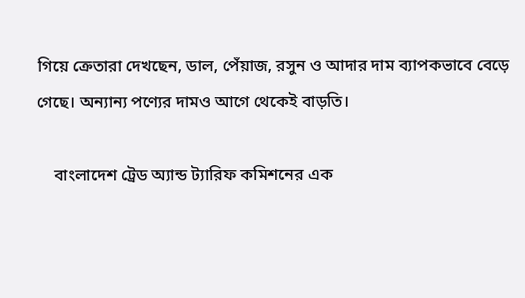গিয়ে ক্রেতারা দেখছেন, ডাল, পেঁয়াজ, রসুন ও আদার দাম ব্যাপকভাবে বেড়ে গেছে। অন্যান্য পণ্যের দামও আগে থেকেই বাড়তি।

    বাংলাদেশ ট্রেড অ্যান্ড ট্যারিফ কমিশনের এক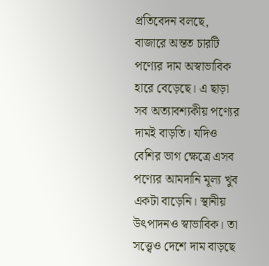প্রতিবেদন বলছে, বাজারে অন্তত চারটি পণ্যের দাম অস্বাভাবিক হারে বেড়েছে। এ ছাড়া সব অত্যাবশ্যকীয় পণ্যের দামই বাড়তি। যদিও বেশির ভাগ ক্ষেত্রে এসব পণ্যের আমদানি মূল্য খুব একটা বাড়েনি। স্থানীয় উৎপাদনও স্বাভাবিক। তা সত্ত্বেও দেশে দাম বাড়ছে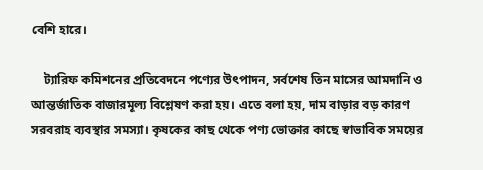বেশি হারে।

    ট্যারিফ কমিশনের প্রতিবেদনে পণ্যের উৎপাদন, সর্বশেষ তিন মাসের আমদানি ও আন্তর্জাতিক বাজারমূল্য বিশ্লেষণ করা হয়। এতে বলা হয়, দাম বাড়ার বড় কারণ সরবরাহ ব্যবস্থার সমস্যা। কৃষকের কাছ থেকে পণ্য ভোক্তার কাছে স্বাভাবিক সময়ের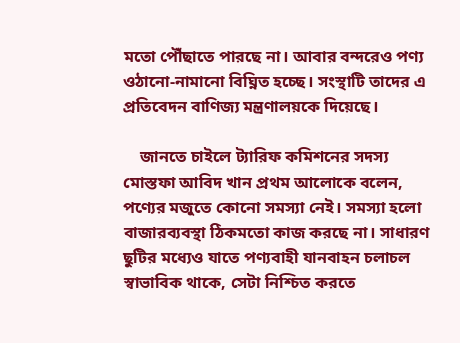মতো পৌঁছাতে পারছে না। আবার বন্দরেও পণ্য ওঠানো-নামানো বিঘ্নিত হচ্ছে। সংস্থাটি তাদের এ প্রতিবেদন বাণিজ্য মন্ত্রণালয়কে দিয়েছে।

    জানতে চাইলে ট্যারিফ কমিশনের সদস্য মোস্তফা আবিদ খান প্রথম আলোকে বলেন, পণ্যের মজুতে কোনো সমস্যা নেই। সমস্যা হলো বাজারব্যবস্থা ঠিকমতো কাজ করছে না। সাধারণ ছুটির মধ্যেও যাতে পণ্যবাহী যানবাহন চলাচল স্বাভাবিক থাকে, সেটা নিশ্চিত করতে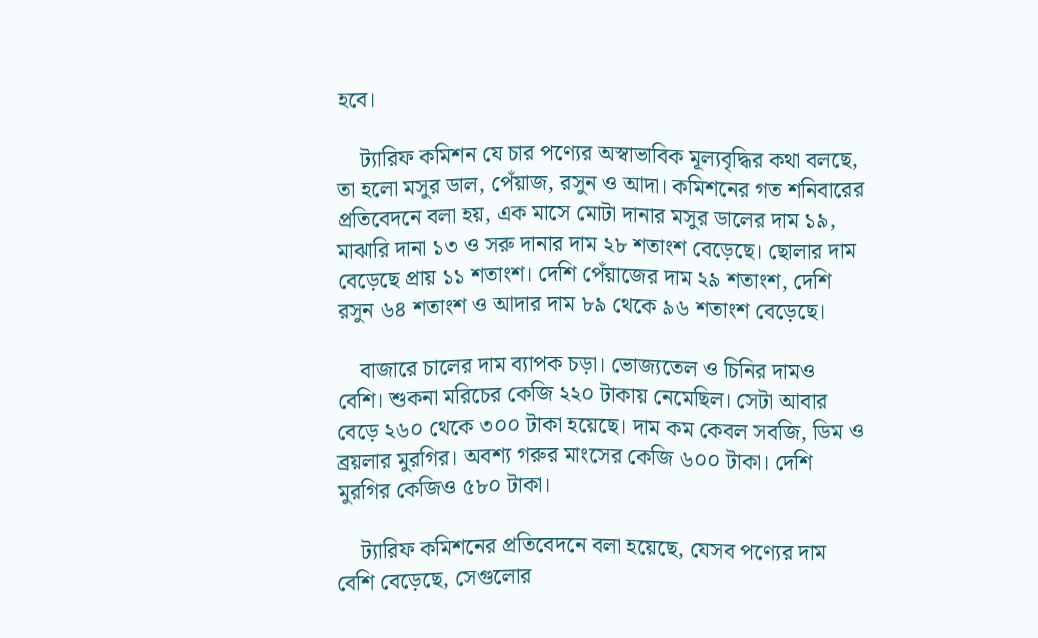হবে।

    ট্যারিফ কমিশন যে চার পণ্যের অস্বাভাবিক মূল্যবৃদ্ধির কথা বলছে, তা হলো মসুর ডাল, পেঁয়াজ, রসুন ও আদা। কমিশনের গত শনিবারের প্রতিবেদনে বলা হয়, এক মাসে মোটা দানার মসুর ডালের দাম ১৯, মাঝারি দানা ১৩ ও সরু দানার দাম ২৮ শতাংশ বেড়েছে। ছোলার দাম বেড়েছে প্রায় ১১ শতাংশ। দেশি পেঁয়াজের দাম ২৯ শতাংশ, দেশি রসুন ৬৪ শতাংশ ও আদার দাম ৮৯ থেকে ৯৬ শতাংশ বেড়েছে।

    বাজারে চালের দাম ব্যাপক চড়া। ভোজ্যতেল ও চিনির দামও বেশি। শুকনা মরিচের কেজি ২২০ টাকায় নেমেছিল। সেটা আবার বেড়ে ২৬০ থেকে ৩০০ টাকা হয়েছে। দাম কম কেবল সবজি, ডিম ও ব্রয়লার মুরগির। অবশ্য গরুর মাংসের কেজি ৬০০ টাকা। দেশি মুরগির কেজিও ৫৮০ টাকা।

    ট্যারিফ কমিশনের প্রতিবেদনে বলা হয়েছে, যেসব পণ্যের দাম বেশি বেড়েছে, সেগুলোর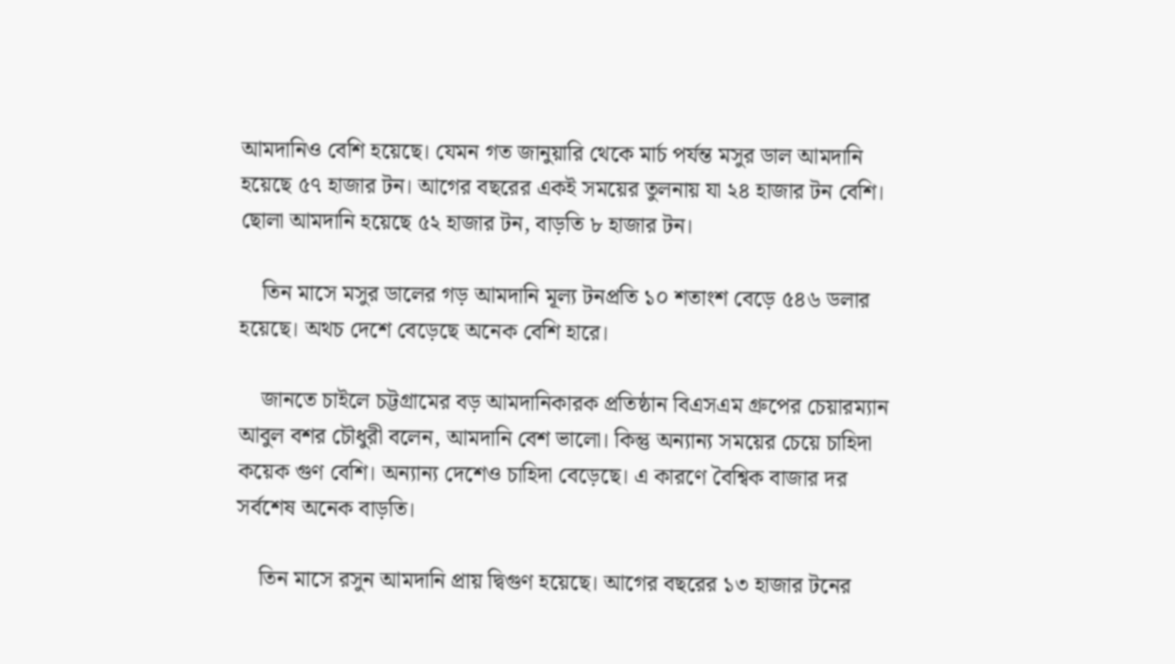আমদানিও বেশি হয়েছে। যেমন গত জানুয়ারি থেকে মার্চ পর্যন্ত মসুর ডাল আমদানি হয়েছে ৫৭ হাজার টন। আগের বছরের একই সময়ের তুলনায় যা ২৪ হাজার টন বেশি। ছোলা আমদানি হয়েছে ৫২ হাজার টন, বাড়তি ৮ হাজার টন।

    তিন মাসে মসুর ডালের গড় আমদানি মূল্য টনপ্রতি ১০ শতাংশ বেড়ে ৫৪৬ ডলার হয়েছে। অথচ দেশে বেড়েছে অনেক বেশি হারে।

    জানতে চাইলে চট্টগ্রামের বড় আমদানিকারক প্রতিষ্ঠান বিএসএম গ্রুপের চেয়ারম্যান আবুল বশর চৌধুরী বলেন, আমদানি বেশ ভালো। কিন্তু অন্যান্য সময়ের চেয়ে চাহিদা কয়েক গুণ বেশি। অন্যান্য দেশেও চাহিদা বেড়েছে। এ কারণে বৈশ্বিক বাজার দর সর্বশেষ অনেক বাড়তি।

    তিন মাসে রসুন আমদানি প্রায় দ্বিগুণ হয়েছে। আগের বছরের ১৩ হাজার টনের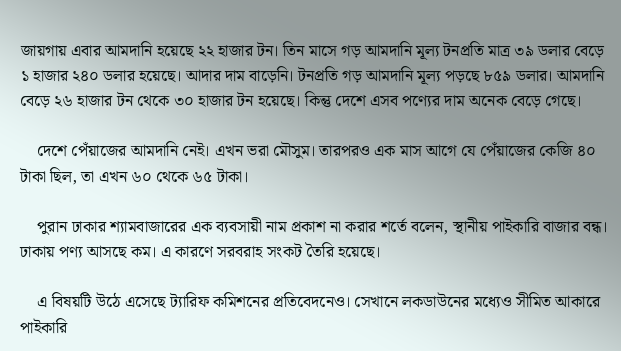জায়গায় এবার আমদানি হয়েছে ২২ হাজার টন। তিন মাসে গড় আমদানি মূল্য টনপ্রতি মাত্র ৩৯ ডলার বেড়ে ১ হাজার ২৪০ ডলার হয়েছে। আদার দাম বাড়েনি। টনপ্রতি গড় আমদানি মূল্য পড়ছে ৮৫৯ ডলার। আমদানি বেড়ে ২৬ হাজার টন থেকে ৩০ হাজার টন হয়েছে। কিন্তু দেশে এসব পণ্যের দাম অনেক বেড়ে গেছে।

    দেশে পেঁয়াজের আমদানি নেই। এখন ভরা মৌসুম। তারপরও এক মাস আগে যে পেঁয়াজের কেজি ৪০ টাকা ছিল, তা এখন ৬০ থেকে ৬৫ টাকা।

    পুরান ঢাকার শ্যামবাজারের এক ব্যবসায়ী নাম প্রকাশ না করার শর্তে বলেন, স্থানীয় পাইকারি বাজার বন্ধ। ঢাকায় পণ্য আসছে কম। এ কারণে সরবরাহ সংকট তৈরি হয়েছে।

    এ বিষয়টি উঠে এসেছে ট্যারিফ কমিশনের প্রতিবেদনেও। সেখানে লকডাউনের মধ্যেও সীমিত আকারে পাইকারি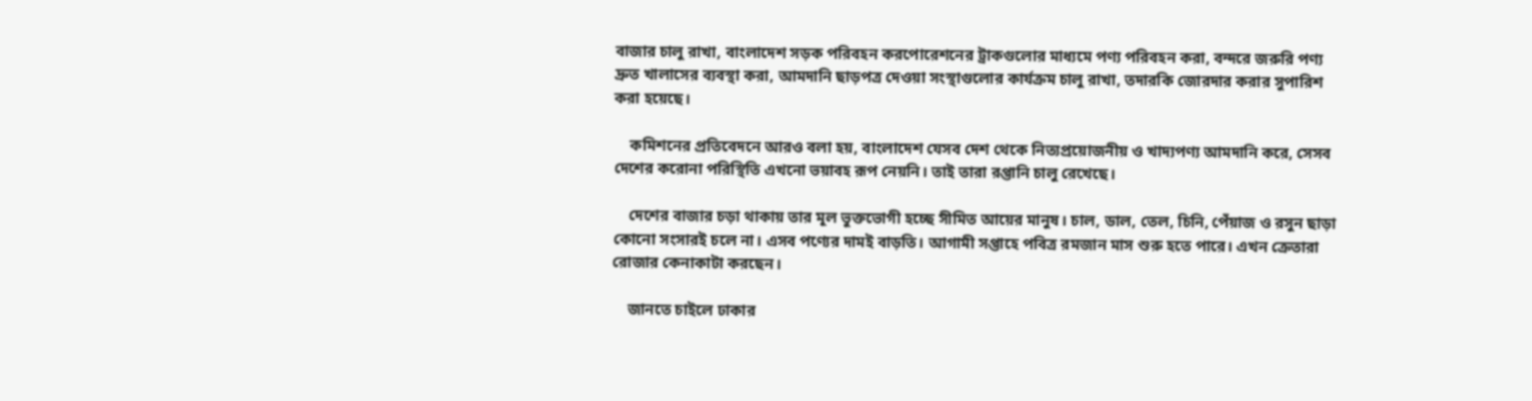বাজার চালু রাখা, বাংলাদেশ সড়ক পরিবহন করপোরেশনের ট্রাকগুলোর মাধ্যমে পণ্য পরিবহন করা, বন্দরে জরুরি পণ্য দ্রুত খালাসের ব্যবস্থা করা, আমদানি ছাড়পত্র দেওয়া সংস্থাগুলোর কার্যক্রম চালু রাখা, তদারকি জোরদার করার সুপারিশ করা হয়েছে।

    কমিশনের প্রতিবেদনে আরও বলা হয়, বাংলাদেশ যেসব দেশ থেকে নিত্যপ্রয়োজনীয় ও খাদ্যপণ্য আমদানি করে, সেসব দেশের করোনা পরিস্থিতি এখনো ভয়াবহ রূপ নেয়নি। তাই তারা রপ্তানি চালু রেখেছে।

    দেশের বাজার চড়া থাকায় তার মূল ভুক্তভোগী হচ্ছে সীমিত আয়ের মানুষ। চাল, ডাল, তেল, চিনি, পেঁয়াজ ও রসুন ছাড়া কোনো সংসারই চলে না। এসব পণ্যের দামই বাড়তি। আগামী সপ্তাহে পবিত্র রমজান মাস শুরু হতে পারে। এখন ক্রেতারা রোজার কেনাকাটা করছেন।

    জানতে চাইলে ঢাকার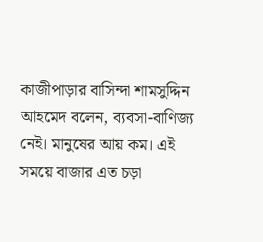কাজীপাড়ার বাসিন্দা শামসুদ্দিন আহমেদ বলেন, ব্যবসা-বাণিজ্য নেই। মানুষের আয় কম। এই সময়ে বাজার এত চড়া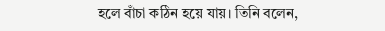হলে বাঁচা কঠিন হয়ে যায়। তিনি বলেন,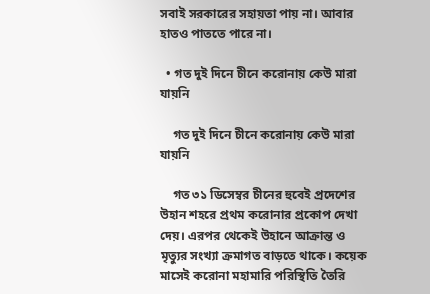সবাই সরকারের সহায়তা পায় না। আবার হাতও পাততে পারে না।

  • গত দুই দিনে চীনে করোনায় কেউ মারা যায়নি

    গত দুই দিনে চীনে করোনায় কেউ মারা যায়নি

    গত ৩১ ডিসেম্বর চীনের হুবেই প্রদেশের উহান শহরে প্রথম করোনার প্রকোপ দেখা দেয়। এরপর থেকেই উহানে আক্রান্ত ও মৃত্যুর সংখ্যা ক্রমাগত বাড়তে থাকে। কয়েক মাসেই করোনা মহামারি পরিস্থিতি তৈরি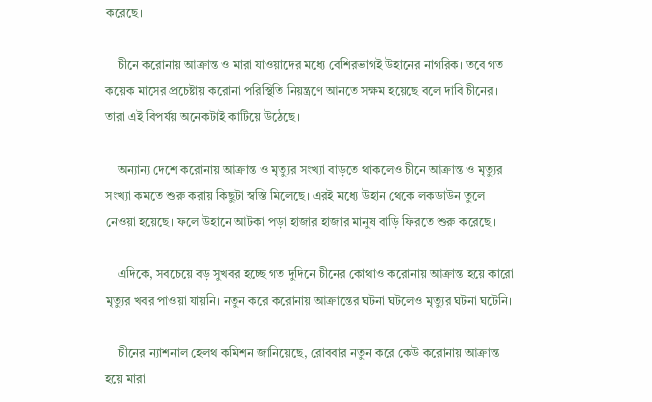করেছে।

    চীনে করোনায় আক্রান্ত ও মারা যাওয়াদের মধ্যে বেশিরভাগই উহানের নাগরিক। তবে গত কয়েক মাসের প্রচেষ্টায় করোনা পরিস্থিতি নিয়ন্ত্রণে আনতে সক্ষম হয়েছে বলে দাবি চীনের। তারা এই বিপর্যয় অনেকটাই কাটিয়ে উঠেছে।

    অন্যান্য দেশে করোনায় আক্রান্ত ও মৃত্যুর সংখ্যা বাড়তে থাকলেও চীনে আক্রান্ত ও মৃত্যুর সংখ্যা কমতে শুরু করায় কিছুটা স্বস্তি মিলেছে। এরই মধ্যে উহান থেকে লকডাউন তুলে নেওয়া হয়েছে। ফলে উহানে আটকা পড়া হাজার হাজার মানুষ বাড়ি ফিরতে শুরু করেছে।

    এদিকে, সবচেয়ে বড় সুখবর হচ্ছে গত দুদিনে চীনের কোথাও করোনায় আক্রান্ত হয়ে কারো মৃত্যুর খবর পাওয়া যায়নি। নতুন করে করোনায় আক্রান্তের ঘটনা ঘটলেও মৃত্যুর ঘটনা ঘটেনি।

    চীনের ন্যাশনাল হেলথ কমিশন জানিয়েছে, রোববার নতুন করে কেউ করোনায় আক্রান্ত হয়ে মারা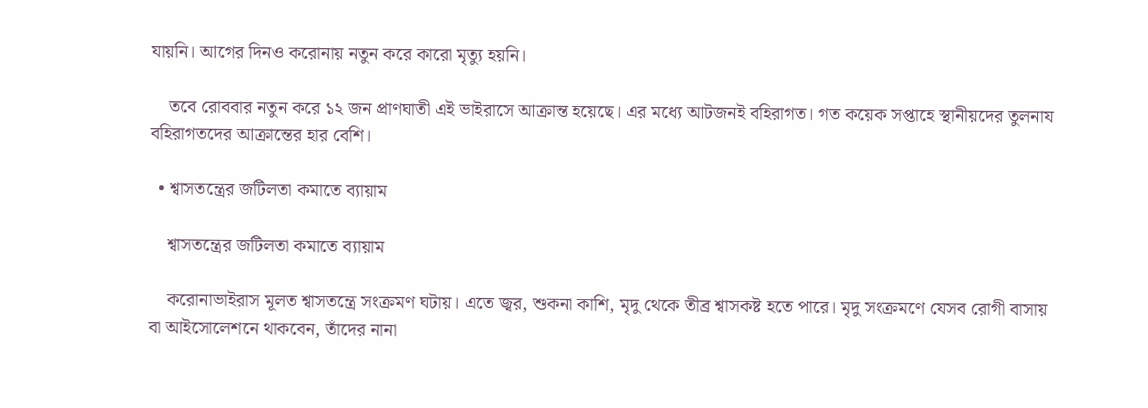যায়নি। আগের দিনও করোনায় নতুন করে কারো মৃত্যু হয়নি।

    তবে রোববার নতুন করে ১২ জন প্রাণঘাতী এই ভাইরাসে আক্রান্ত হয়েছে। এর মধ্যে আটজনই বহিরাগত। গত কয়েক সপ্তাহে স্থানীয়দের তুলনায বহিরাগতদের আক্রান্তের হার বেশি।

  • শ্বাসতন্ত্রের জটিলতা কমাতে ব্যায়াম

    শ্বাসতন্ত্রের জটিলতা কমাতে ব্যায়াম

    করোনাভাইরাস মূলত শ্বাসতন্ত্রে সংক্রমণ ঘটায়। এতে জ্বর, শুকনা কাশি, মৃদু থেকে তীব্র শ্বাসকষ্ট হতে পারে। মৃদু সংক্রমণে যেসব রোগী বাসায় বা আইসোলেশনে থাকবেন, তাঁদের নানা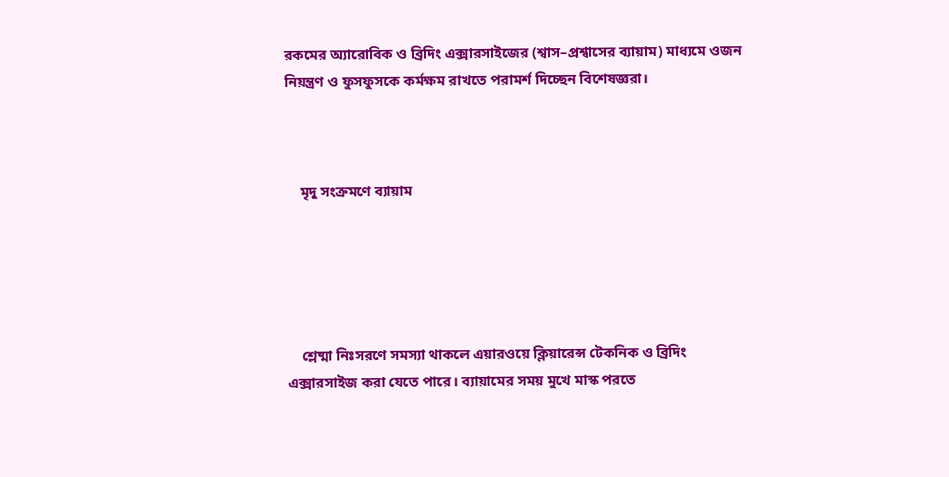রকমের অ্যারোবিক ও ব্রিদিং এক্সারসাইজের (শ্বাস–প্রশ্বাসের ব্যায়াম) মাধ্যমে ওজন নিয়ন্ত্রণ ও ফুসফুসকে কর্মক্ষম রাখতে পরামর্শ দিচ্ছেন বিশেষজ্ঞরা।



    মৃদু সংক্রমণে ব্যায়াম





    শ্লেষ্মা নিঃসরণে সমস্যা থাকলে এয়ারওয়ে ক্লিয়ারেন্স টেকনিক ও ব্রিদিং এক্সারসাইজ করা যেতে পারে। ব্যায়ামের সময় মুখে মাস্ক পরতে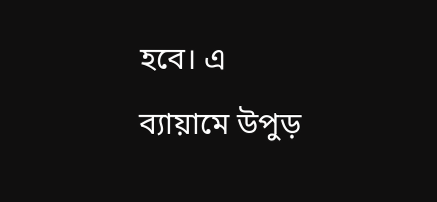হবে। এ ব্যায়ামে উপুড়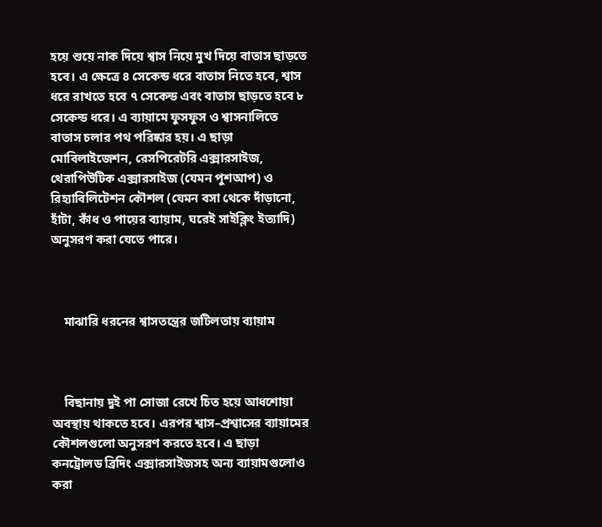হয়ে শুয়ে নাক দিয়ে শ্বাস নিয়ে মুখ দিয়ে বাতাস ছাড়তে হবে। এ ক্ষেত্রে ৪ সেকেন্ড ধরে বাতাস নিতে হবে, শ্বাস ধরে রাখতে হবে ৭ সেকেন্ড এবং বাতাস ছাড়তে হবে ৮ সেকেন্ড ধরে। এ ব্যায়ামে ফুসফুস ও শ্বাসনালিতে বাতাস চলার পথ পরিষ্কার হয়। এ ছাড়া মোবিলাইজেশন, রেসপিরেটরি এক্সারসাইজ, থেরাপিউটিক এক্সারসাইজ (যেমন পুশআপ) ও রিহ্যাবিলিটেশন কৌশল (যেমন বসা থেকে দাঁড়ানো, হাঁটা, কাঁধ ও পায়ের ব্যায়াম, ঘরেই সাইক্লিং ইত্যাদি) অনুসরণ করা যেতে পারে।



    মাঝারি ধরনের শ্বাসতন্ত্রের জটিলতায় ব্যায়াম



    বিছানায় দুই পা সোজা রেখে চিত হয়ে আধশোয়া অবস্থায় থাকতে হবে। এরপর শ্বাস–প্রশ্বাসের ব্যায়ামের কৌশলগুলো অনুসরণ করতে হবে। এ ছাড়া কনট্রোলড ব্রিদিং এক্সারসাইজসহ অন্য ব্যায়ামগুলোও করা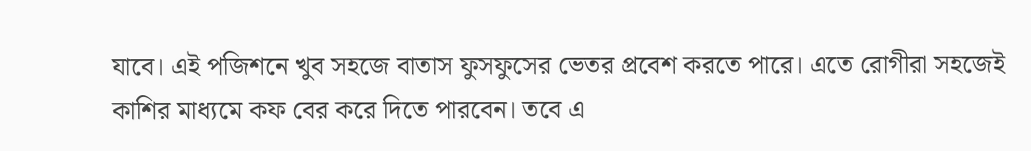যাবে। এই পজিশনে খুব সহজে বাতাস ফুসফুসের ভেতর প্রবেশ করতে পারে। এতে রোগীরা সহজেই কাশির মাধ্যমে কফ বের করে দিতে পারবেন। তবে এ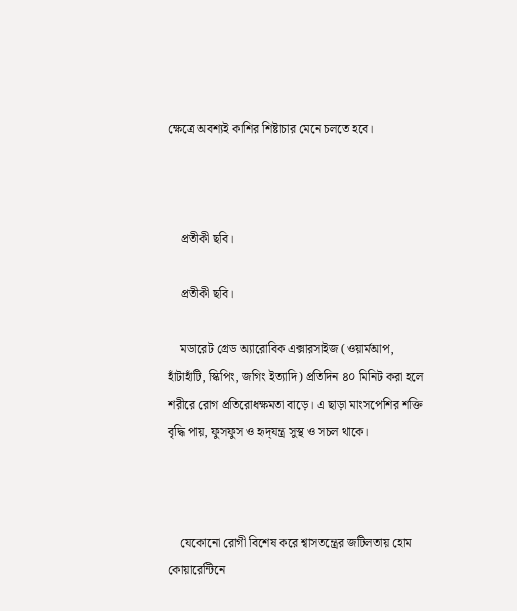ক্ষেত্রে অবশ্যই কাশির শিষ্টাচার মেনে চলতে হবে।



    প্রতীকী ছবি।

    প্রতীকী ছবি।

    মডারেট গ্রেড অ্যারোবিক এক্সারসাইজ (ওয়ার্মআপ, হাঁটাহাঁটি, স্কিপিং, জগিং ইত্যাদি) প্রতিদিন ৪০ মিনিট করা হলে শরীরে রোগ প্রতিরোধক্ষমতা বাড়ে। এ ছাড়া মাংসপেশির শক্তি বৃদ্ধি পায়, ফুসফুস ও হৃদ্‌যন্ত্র সুস্থ ও সচল থাকে।



    যেকোনো রোগী বিশেষ করে শ্বাসতন্ত্রের জটিলতায় হোম কোয়ারেন্টিনে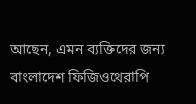আছেন, এমন ব্যক্তিদের জন্য বাংলাদেশ ফিজিওথেরাপি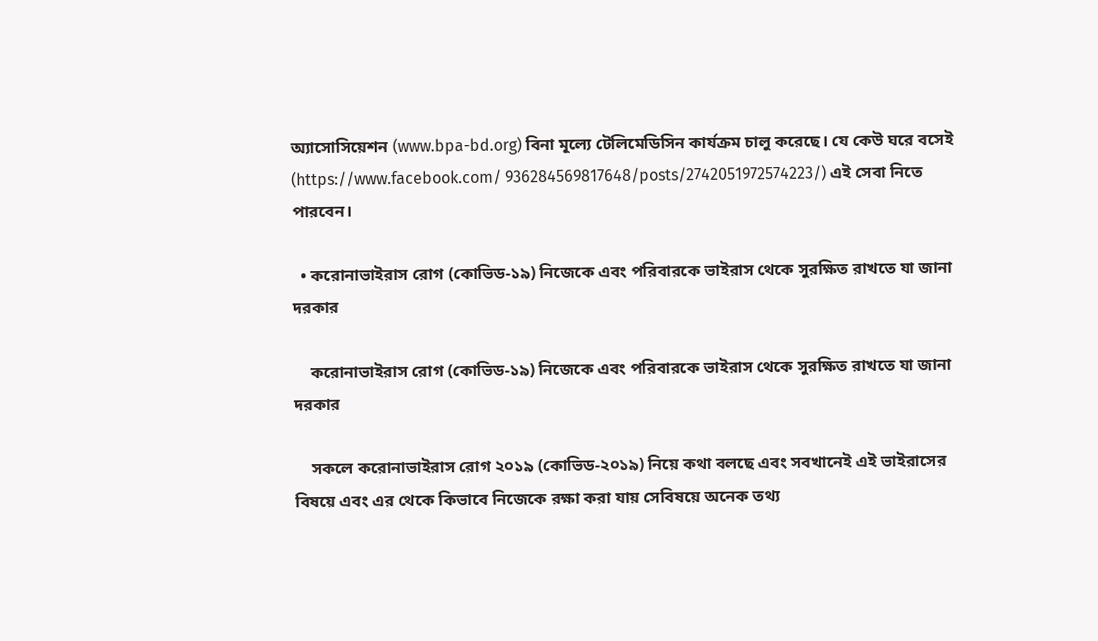অ্যাসোসিয়েশন (www.bpa-bd.org) বিনা মূল্যে টেলিমেডিসিন কার্যক্রম চালু করেছে। যে কেউ ঘরে বসেই (https://www.facebook.com/ 936284569817648/posts/2742051972574223/) এই সেবা নিতে পারবেন।

  • করোনাভাইরাস রোগ (কোভিড-১৯) নিজেকে এবং পরিবারকে ভাইরাস থেকে সুরক্ষিত রাখতে যা জানা দরকার

    করোনাভাইরাস রোগ (কোভিড-১৯) নিজেকে এবং পরিবারকে ভাইরাস থেকে সুরক্ষিত রাখতে যা জানা দরকার

    সকলে করোনাভাইরাস রোগ ২০১৯ (কোভিড-২০১৯) নিয়ে কথা বলছে এবং সবখানেই এই ভাইরাসের বিষয়ে এবং এর থেকে কিভাবে নিজেকে রক্ষা করা যায় সেবিষয়ে অনেক তথ্য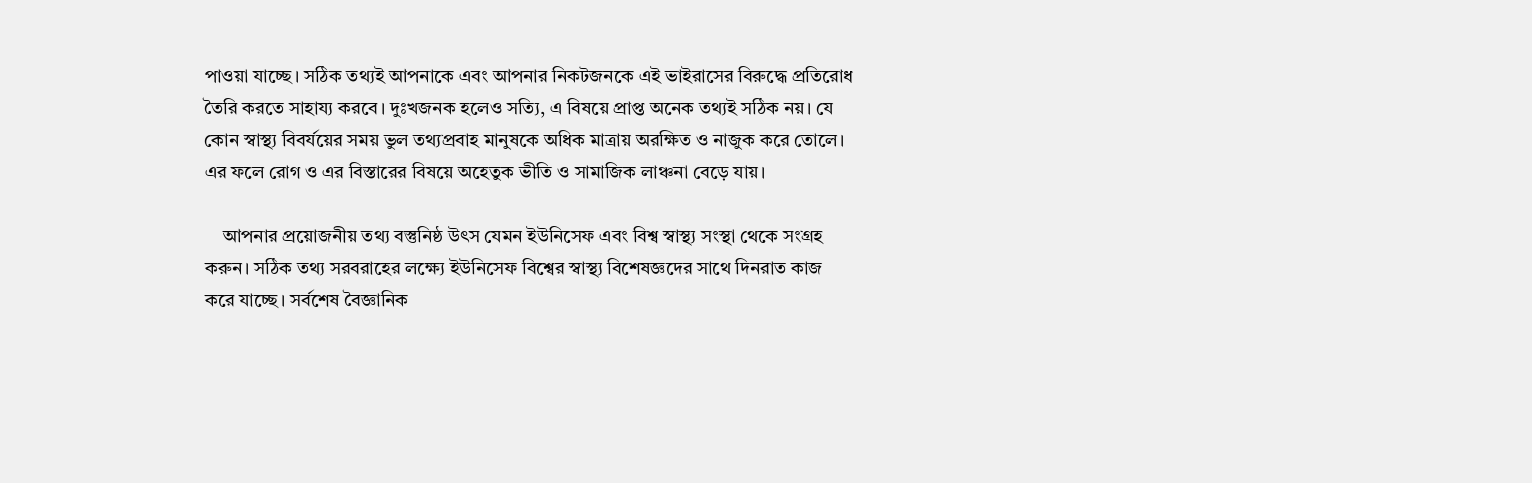পাওয়া যাচ্ছে। সঠিক তথ্যই আপনাকে এবং আপনার নিকটজনকে এই ভাইরাসের বিরুদ্ধে প্রতিরোধ তৈরি করতে সাহায্য করবে। দুঃখজনক হলেও সত্যি, এ বিষয়ে প্রাপ্ত অনেক তথ্যই সঠিক নয়। যে কোন স্বাস্থ্য বিবর্যয়ের সময় ভুল তথ্যপ্রবাহ মানুষকে অধিক মাত্রায় অরক্ষিত ও নাজুক করে তোলে। এর ফলে রোগ ও এর বিস্তারের বিষয়ে অহেতুক ভীতি ও সামাজিক লাঞ্চনা বেড়ে যায়।

    আপনার প্রয়োজনীয় তথ্য বস্তুনিষ্ঠ উৎস যেমন ইউনিসেফ এবং বিশ্ব স্বাস্থ্য সংস্থা থেকে সংগ্রহ করুন। সঠিক তথ্য সরবরাহের লক্ষ্যে ইউনিসেফ বিশ্বের স্বাস্থ্য বিশেষজ্ঞদের সাথে দিনরাত কাজ করে যাচ্ছে। সর্বশেষ বৈজ্ঞানিক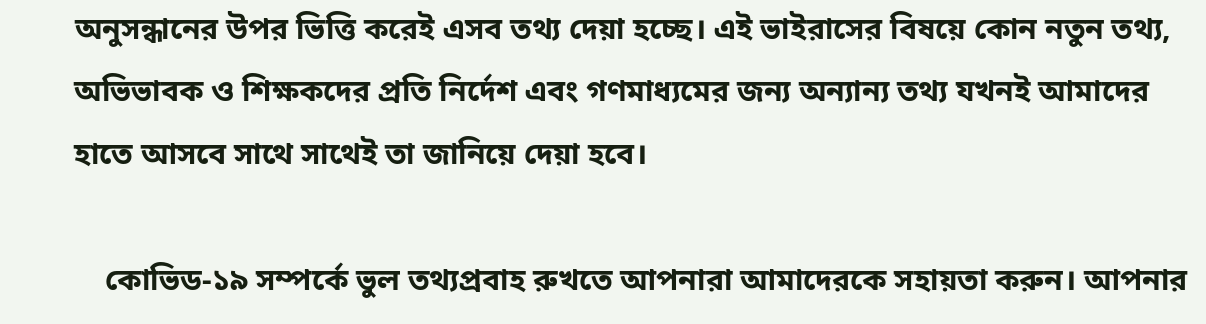অনুসন্ধানের উপর ভিত্তি করেই এসব তথ্য দেয়া হচ্ছে। এই ভাইরাসের বিষয়ে কোন নতুন তথ্য, অভিভাবক ও শিক্ষকদের প্রতি নির্দেশ এবং গণমাধ্যমের জন্য অন্যান্য তথ্য যখনই আমাদের হাতে আসবে সাথে সাথেই তা জানিয়ে দেয়া হবে।

    কোভিড-১৯ সম্পর্কে ভুল তথ্যপ্রবাহ রুখতে আপনারা আমাদেরকে সহায়তা করুন। আপনার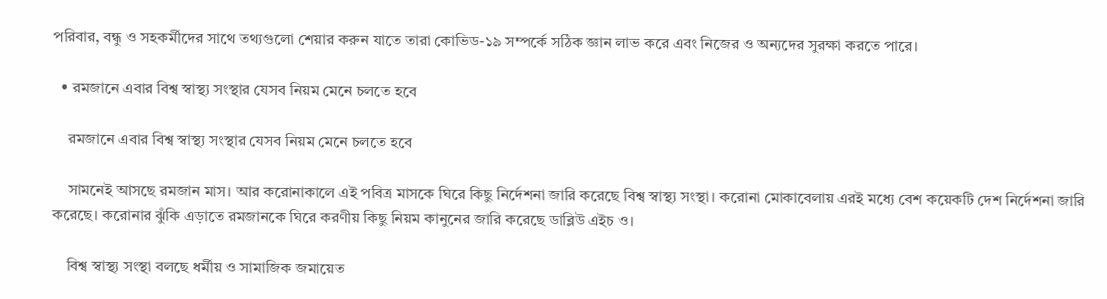পরিবার, বন্ধু ও সহকর্মীদের সাথে তথ্যগুলো শেয়ার করুন যাতে তারা কোভিড-১৯ সম্পর্কে সঠিক জ্ঞান লাভ করে এবং নিজের ও অন্যদের সুরক্ষা করতে পারে।

  • রমজানে এবার বিশ্ব স্বাস্থ্য সংস্থার যেসব নিয়ম মেনে চলতে হবে

    রমজানে এবার বিশ্ব স্বাস্থ্য সংস্থার যেসব নিয়ম মেনে চলতে হবে

    সামনেই আসছে রমজান মাস। আর করোনাকালে এই পবিত্র মাসকে ঘিরে কিছু নির্দেশনা জারি করেছে বিশ্ব স্বাস্থ্য সংস্থা। করোনা মোকাবেলায় এরই মধ্যে বেশ কয়েকটি দেশ নির্দেশনা জারি করেছে। করোনার ঝুঁকি এড়াতে রমজানকে ঘিরে করণীয় কিছু নিয়ম কানুনের জারি করেছে ডাব্লিউ এইচ ও।

    বিশ্ব স্বাস্থ্য সংস্থা বলছে ধর্মীয় ও সামাজিক জমায়েত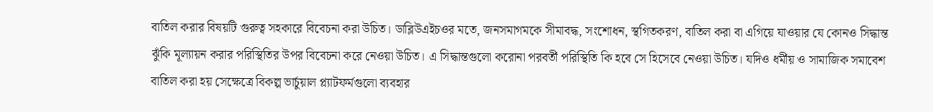বাতিল করার বিষয়টি গুরুত্ব সহকারে বিবেচনা করা উচিত। ডাব্লিউএইচওর মতে, জনসমাগমকে সীমাবদ্ধ, সংশোধন, স্থগিতকরণ, বাতিল করা বা এগিয়ে যাওয়ার যে কোনও সিদ্ধান্ত ঝুঁকি মূল্যায়ন করার পরিস্থিতির উপর বিবেচনা করে নেওয়া উচিত। এ সিদ্ধান্তগুলো করোনা পরবর্তী পরিস্থিতি কি হবে সে হিসেবে নেওয়া উচিত। যদিও ধর্মীয় ও সামাজিক সমাবেশ বাতিল করা হয় সেক্ষেত্রে বিকল্প ভার্চুয়াল প্ল্যাটফর্মগুলো ব্যবহার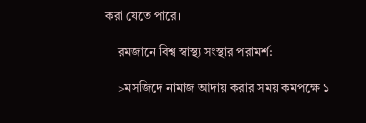করা যেতে পারে।

    রমজানে বিশ্ব স্বাস্থ্য সংস্থার পরামর্শ:

    >মসজিদে নামাজ আদায় করার সময় কমপক্ষে ১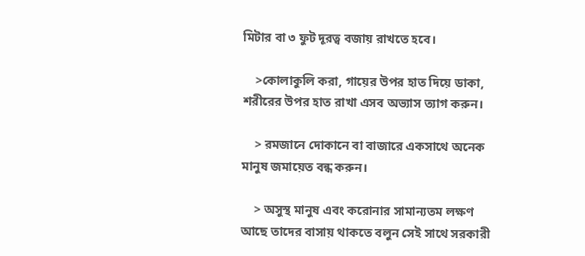মিটার বা ৩ ফুট দূরত্ব বজায় রাখতে হবে।

    >কোলাকুলি করা, গায়ের উপর হাত দিয়ে ডাকা, শরীরের উপর হাত রাখা এসব অভ্যাস ত্যাগ করুন।

    > রমজানে দোকানে বা বাজারে একসাথে অনেক মানুষ জমায়েত বন্ধ করুন।

    > অসুস্থ মানুষ এবং করোনার সামান্যতম লক্ষণ আছে তাদের বাসায় থাকতে বলুন সেই সাথে সরকারী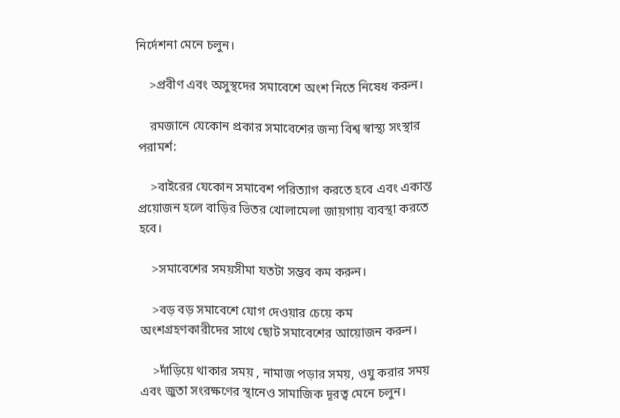নির্দেশনা মেনে চলুন।

    >প্রবীণ এবং অসুস্থদের সমাবেশে অংশ নিতে নিষেধ করুন।

    রমজানে যেকোন প্রকার সমাবেশের জন্য বিশ্ব স্বাস্থ্য সংস্থার পরামর্শ:

    >বাইরের যেকোন সমাবেশ পরিত্যাগ করতে হবে এবং একান্ত প্রয়োজন হলে বাড়ির ভিতর খোলামেলা জায়গায় ব্যবস্থা করতে হবে।

    >সমাবেশের সময়সীমা যতটা সম্ভব কম করুন।

    >বড় বড় সমাবেশে যোগ দেওয়ার চেয়ে কম অংশগ্রহণকারীদের সাথে ছোট সমাবেশের আয়োজন করুন।

    >দাঁড়িয়ে থাকার সময় , নামাজ পড়ার সময়, ওযু করার সময় এবং জুতা সংরক্ষণের স্থানেও সামাজিক দূরত্ব মেনে চলুন।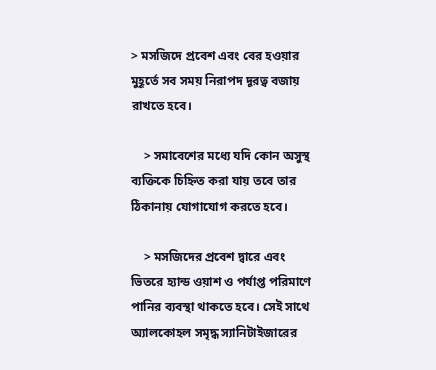> মসজিদে প্রবেশ এবং বের হওয়ার মুহূর্তে সব সময় নিরাপদ দূরত্ব বজায় রাখতে হবে।

    > সমাবেশের মধ্যে যদি কোন অসুস্থ ব্যক্তিকে চিহ্নিত করা যায় তবে তার ঠিকানায় যোগাযোগ করতে হবে।

    > মসজিদের প্রবেশ দ্বারে এবং ভিতরে হ্যান্ড ওয়াশ ও পর্যাপ্ত পরিমাণে পানির ব্যবস্থা থাকতে হবে। সেই সাথে অ্যালকোহল সমৃদ্ধ স্যানিটাইজারের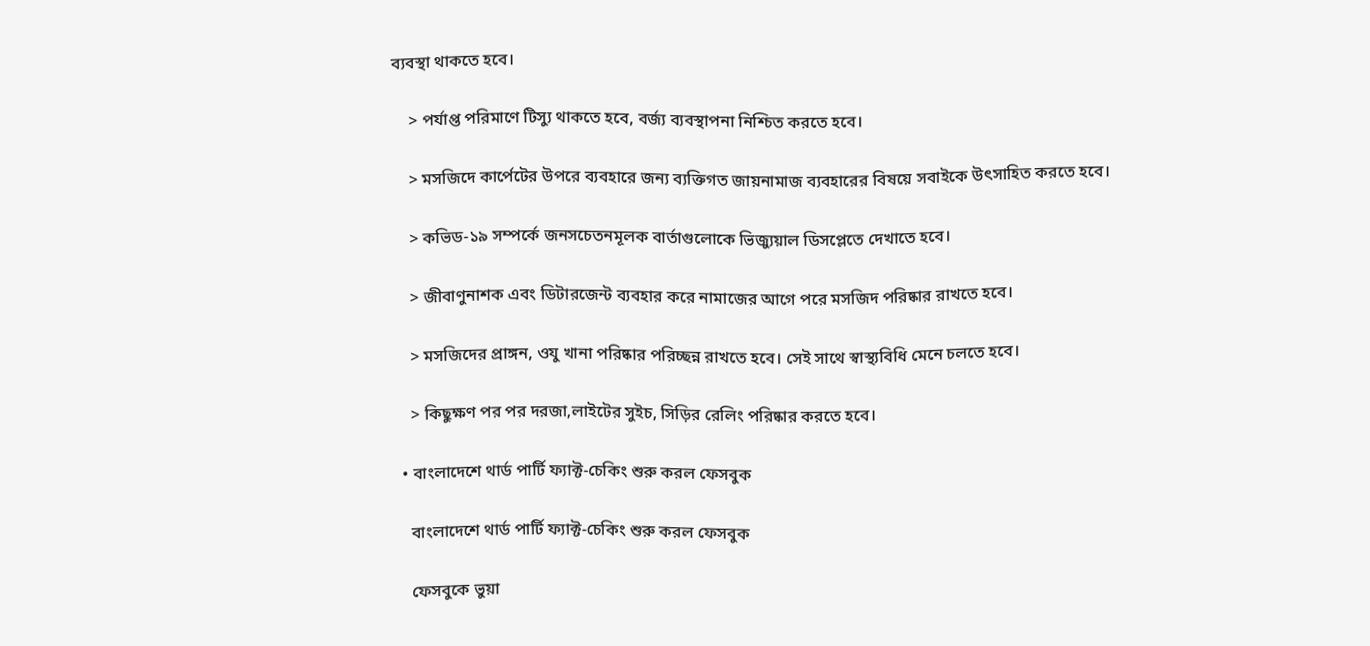ব্যবস্থা থাকতে হবে।

    > পর্যাপ্ত পরিমাণে টিস্যু থাকতে হবে, বর্জ্য ব্যবস্থাপনা নিশ্চিত করতে হবে।

    > মসজিদে কার্পেটের উপরে ব্যবহারে জন্য ব্যক্তিগত জায়নামাজ ব্যবহারের বিষয়ে সবাইকে উৎসাহিত করতে হবে।

    > কভিড-১৯ সম্পর্কে জনসচেতনমূলক বার্তাগুলোকে ভিজ্যুয়াল ডিসপ্লেতে দেখাতে হবে।

    > জীবাণুনাশক এবং ডিটারজেন্ট ব্যবহার করে নামাজের আগে পরে মসজিদ পরিষ্কার রাখতে হবে।

    > মসজিদের প্রাঙ্গন, ওযু খানা পরিষ্কার পরিচ্ছন্ন রাখতে হবে। সেই সাথে স্বাস্থ্যবিধি মেনে চলতে হবে।

    > কিছুক্ষণ পর পর দরজা,লাইটের সুইচ, সিড়ির রেলিং পরিষ্কার করতে হবে।

  • বাংলাদেশে থার্ড পার্টি ফ্যাক্ট-চেকিং শুরু করল ফেসবুক

    বাংলাদেশে থার্ড পার্টি ফ্যাক্ট-চেকিং শুরু করল ফেসবুক

    ফেসবুকে ভুয়া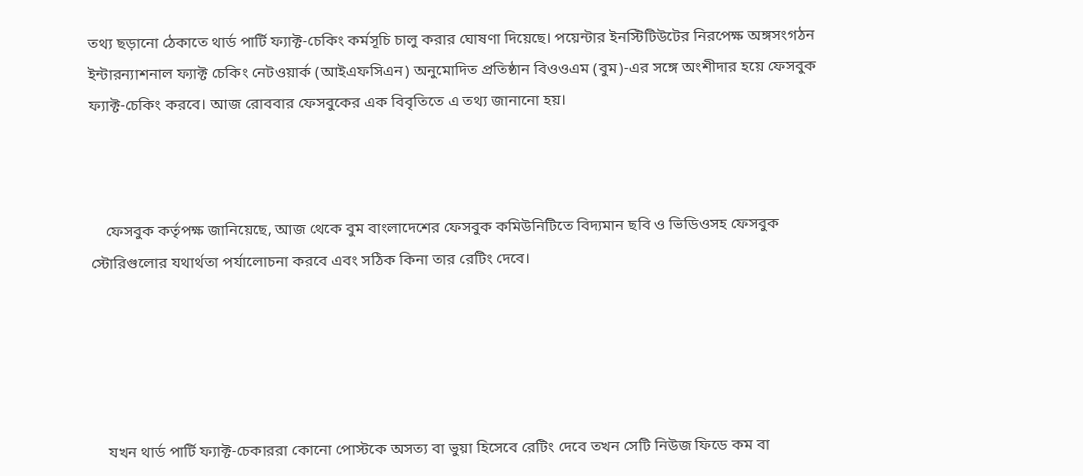তথ্য ছড়ানো ঠেকাতে থার্ড পার্টি ফ্যাক্ট-চেকিং কর্মসূচি চালু করার ঘোষণা দিয়েছে। পয়েন্টার ইনস্টিটিউটের নিরপেক্ষ অঙ্গসংগঠন ইন্টারন্যাশনাল ফ্যাক্ট চেকিং নেটওয়ার্ক (আইএফসিএন) অনুমোদিত প্রতিষ্ঠান বিওওএম (বুম)-এর সঙ্গে অংশীদার হয়ে ফেসবুক ফ্যাক্ট-চেকিং করবে। আজ রোববার ফেসবুকের এক বিবৃতিতে এ তথ্য জানানো হয়।



    ফেসবুক কর্তৃপক্ষ জানিয়েছে, আজ থেকে বুম বাংলাদেশের ফেসবুক কমিউনিটিতে বিদ্যমান ছবি ও ভিডিওসহ ফেসবুক স্টোরিগুলোর যথার্থতা পর্যালোচনা করবে এবং সঠিক কিনা তার রেটিং দেবে।





    যখন থার্ড পার্টি ফ্যাক্ট-চেকাররা কোনো পোস্টকে অসত্য বা ভুয়া হিসেবে রেটিং দেবে তখন সেটি নিউজ ফিডে কম বা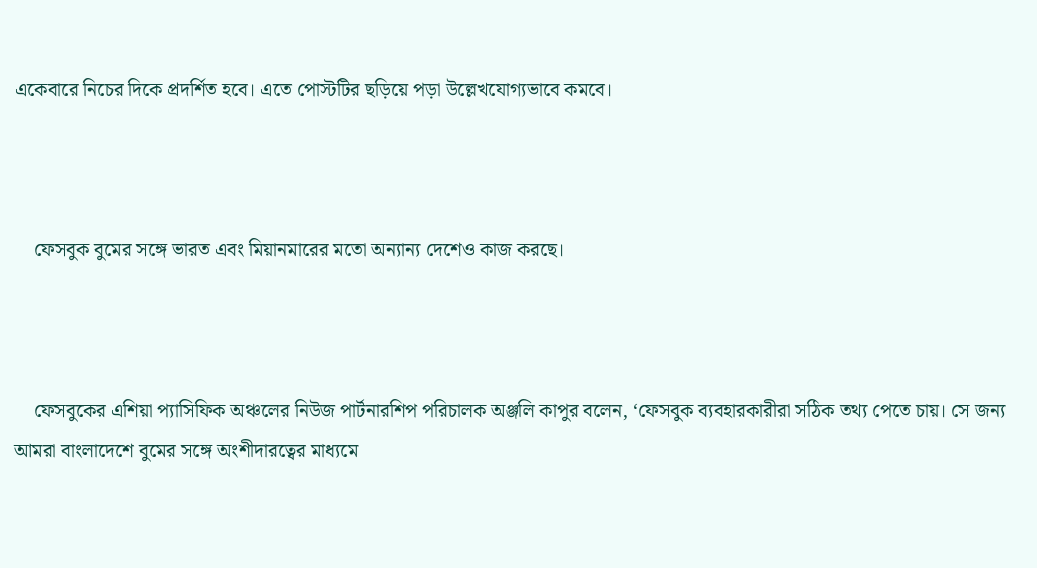একেবারে নিচের দিকে প্রদর্শিত হবে। এতে পোস্টটির ছড়িয়ে পড়া উল্লেখযোগ্যভাবে কমবে।



    ফেসবুক বুমের সঙ্গে ভারত এবং মিয়ানমারের মতো অন্যান্য দেশেও কাজ করছে।



    ফেসবুকের এশিয়া প্যাসিফিক অঞ্চলের নিউজ পার্টনারশিপ পরিচালক অঞ্জলি কাপুর বলেন, ‘ফেসবুক ব্যবহারকারীরা সঠিক তথ্য পেতে চায়। সে জন্য আমরা বাংলাদেশে বুমের সঙ্গে অংশীদারত্বের মাধ্যমে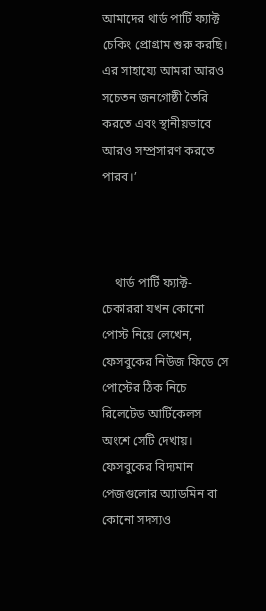আমাদের থার্ড পার্টি ফ্যাক্ট চেকিং প্রোগ্রাম শুরু করছি। এর সাহায্যে আমরা আরও সচেতন জনগোষ্ঠী তৈরি করতে এবং স্থানীয়ভাবে আরও সম্প্রসারণ করতে পারব।’



    থার্ড পার্টি ফ্যাক্ট-চেকাররা যখন কোনো পোস্ট নিয়ে লেখেন, ফেসবুকের নিউজ ফিডে সে পোস্টের ঠিক নিচে রিলেটেড আর্টিকেলস অংশে সেটি দেখায়। ফেসবুকের বিদ্যমান পেজগুলোর অ্যাডমিন বা কোনো সদস্যও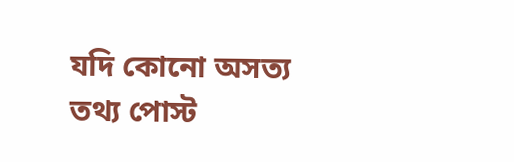যদি কোনো অসত্য তথ্য পোস্ট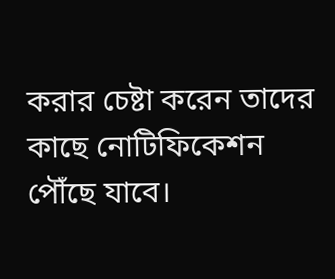করার চেষ্টা করেন তাদের কাছে নোটিফিকেশন পৌঁছে যাবে।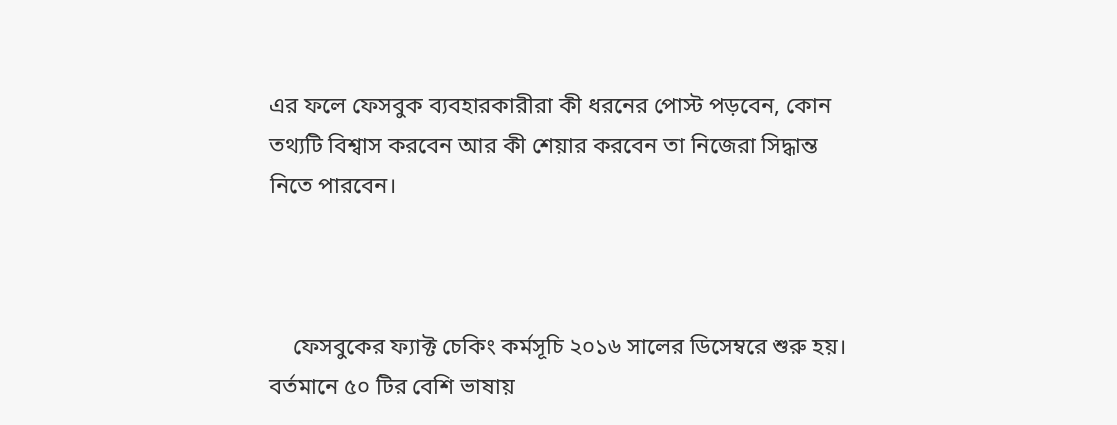এর ফলে ফেসবুক ব্যবহারকারীরা কী ধরনের পোস্ট পড়বেন, কোন তথ্যটি বিশ্বাস করবেন আর কী শেয়ার করবেন তা নিজেরা সিদ্ধান্ত নিতে পারবেন।



    ফেসবুকের ফ্যাক্ট চেকিং কর্মসূচি ২০১৬ সালের ডিসেম্বরে শুরু হয়। বর্তমানে ৫০ টির বেশি ভাষায়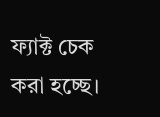ফ্যাক্ট চেক করা হচ্ছে।